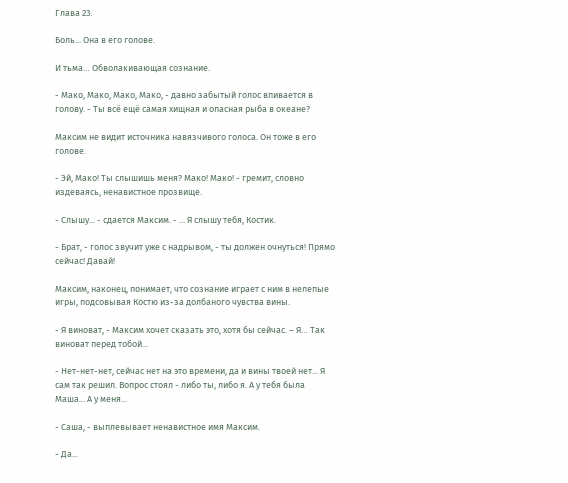Глава 23.

Боль... Она в его голове.

И тьма… Обволакивающая сознание.

- Мако, Мако, Мако, Мако, - давно забытый голос впивается в голову. - Ты всё ещё самая хищная и опасная рыба в океане?

Максим не видит источника навязчивого голоса. Он тоже в его голове.

- Эй, Мако! Ты слышишь меня? Мако! Мако! - гремит, словно издеваясь, ненавистное прозвище.

- Слышу... - сдается Максим. - ... Я слышу тебя, Костик.

- Брат, - голос звучит уже с надрывом, - ты должен очнуться! Прямо сейчас! Давай!

Максим, наконец, понимает, что сознание играет с ним в нелепые игры, подсовывая Костю из-за долбаного чувства вины.

- Я виноват, - Максим хочет сказать это, хотя бы сейчас. – Я… Так виноват перед тобой...

- Нет-нет-нет, сейчас нет на это времени, да и вины твоей нет... Я сам так решил. Вопрос стоял - либо ты, либо я. А у тебя была Маша... А у меня...

- Саша, - выплевывает ненавистное имя Максим.

- Да...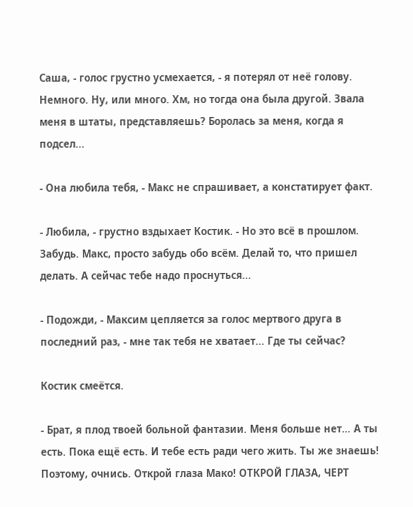Саша, - голос грустно усмехается, - я потерял от неё голову. Немного. Ну, или много. Хм, но тогда она была другой. Звала меня в штаты, представляешь? Боролась за меня, когда я подсел...

- Она любила тебя, - Макс не спрашивает, а констатирует факт.

- Любила, - грустно вздыхает Костик. - Но это всё в прошлом. Забудь. Макс, просто забудь обо всём. Делай то, что пришел делать. А сейчас тебе надо проснуться...

- Подожди, - Максим цепляется за голос мертвого друга в последний раз, - мне так тебя не хватает... Где ты сейчас?

Костик смеётся.

- Брат, я плод твоей больной фантазии. Меня больше нет… А ты есть. Пока ещё есть. И тебе есть ради чего жить. Ты же знаешь! Поэтому, очнись. Открой глаза Мако! ОТКРОЙ ГЛАЗА, ЧЕРТ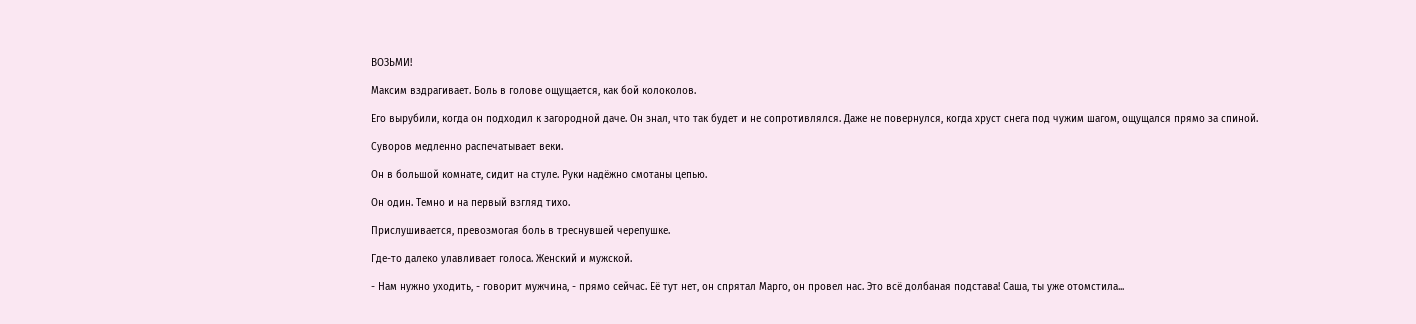ВОЗЬМИ!

Максим вздрагивает. Боль в голове ощущается, как бой колоколов.

Его вырубили, когда он подходил к загородной даче. Он знал, что так будет и не сопротивлялся. Даже не повернулся, когда хруст снега под чужим шагом, ощущался прямо за спиной.

Суворов медленно распечатывает веки.

Он в большой комнате, сидит на стуле. Руки надёжно смотаны цепью.

Он один. Темно и на первый взгляд тихо.

Прислушивается, превозмогая боль в треснувшей черепушке.

Где-то далеко улавливает голоса. Женский и мужской.

- Нам нужно уходить, - говорит мужчина, - прямо сейчас. Её тут нет, он спрятал Марго, он провел нас. Это всё долбаная подстава! Саша, ты уже отомстила...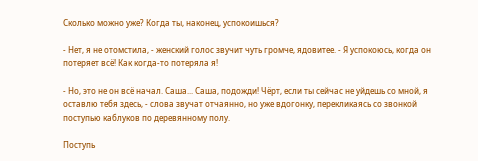Сколько можно уже? Когда ты, наконец, успокоишься?

- Нет, я не отомстила, - женский голос звучит чуть громче, ядовитее. - Я успокоюсь, когда он потеряет всё! Как когда-то потеряла я!

- Но, это не он всё начал. Саша... Саша, подожди! Чёрт, если ты сейчас не уйдешь со мной, я оставлю тебя здесь, - слова звучат отчаянно, но уже вдогонку, перекликаясь со звонкой поступью каблуков по деревянному полу.

Поступь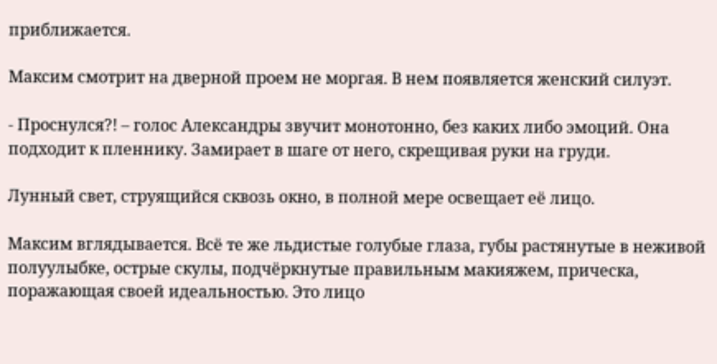приближается.

Максим смотрит на дверной проем не моргая. В нем появляется женский силуэт.

- Проснулся?! – голос Александры звучит монотонно, без каких либо эмоций. Она подходит к пленнику. Замирает в шаге от него, скрещивая руки на груди.

Лунный свет, струящийся сквозь окно, в полной мере освещает её лицо.

Максим вглядывается. Всё те же льдистые голубые глаза, губы растянутые в неживой полуулыбке, острые скулы, подчёркнутые правильным макияжем, прическа, поражающая своей идеальностью. Это лицо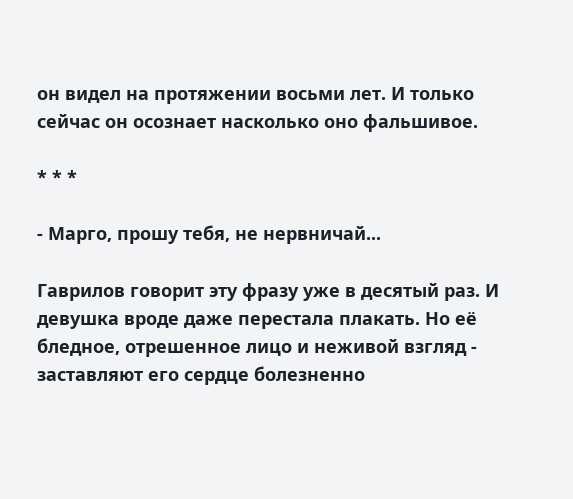он видел на протяжении восьми лет. И только сейчас он осознает насколько оно фальшивое.

* * *

- Марго, прошу тебя, не нервничай...

Гаврилов говорит эту фразу уже в десятый раз. И девушка вроде даже перестала плакать. Но её бледное, отрешенное лицо и неживой взгляд - заставляют его сердце болезненно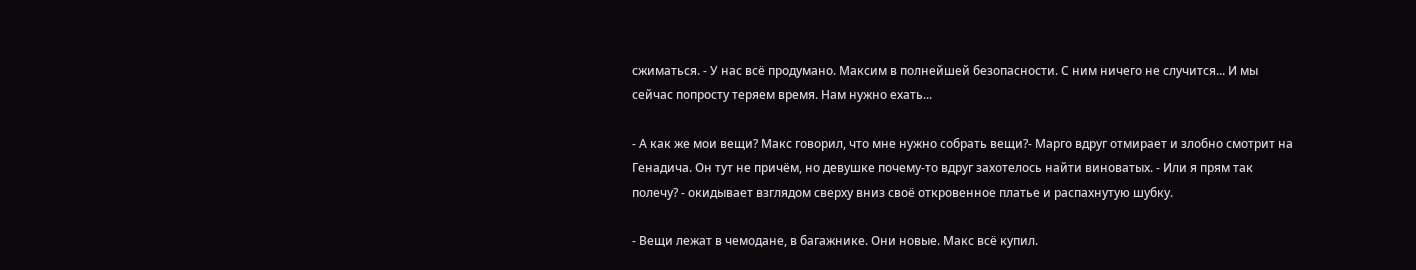сжиматься. - У нас всё продумано. Максим в полнейшей безопасности. С ним ничего не случится... И мы сейчас попросту теряем время. Нам нужно ехать...

- А как же мои вещи? Макс говорил, что мне нужно собрать вещи?- Марго вдруг отмирает и злобно смотрит на Генадича. Он тут не причём, но девушке почему-то вдруг захотелось найти виноватых. - Или я прям так полечу? - окидывает взглядом сверху вниз своё откровенное платье и распахнутую шубку.

- Вещи лежат в чемодане, в багажнике. Они новые. Макс всё купил.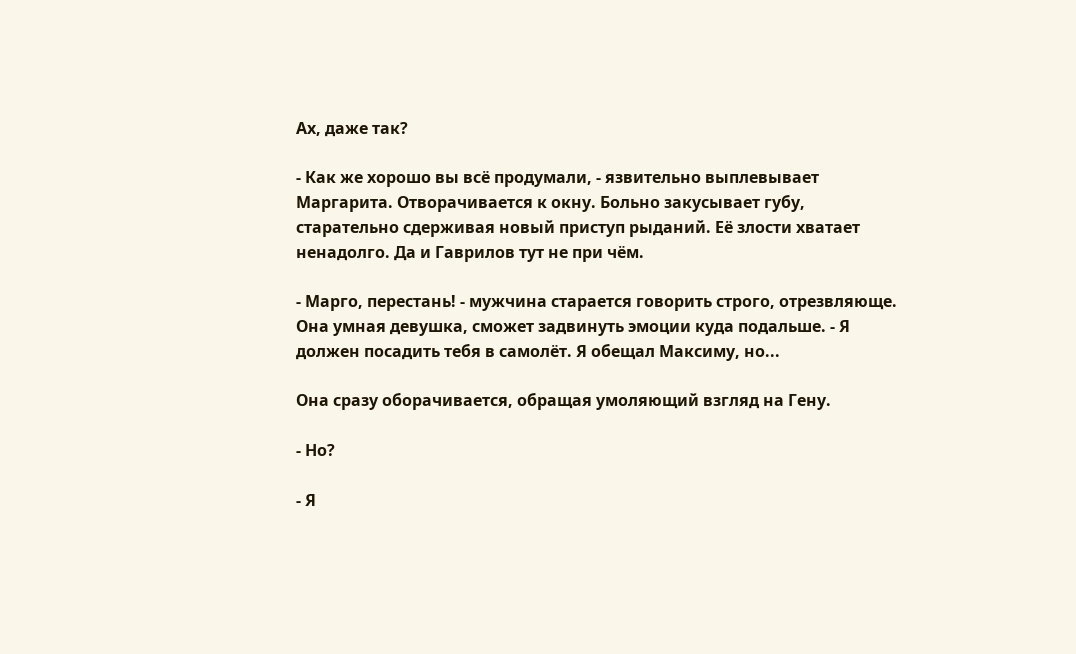Ах, даже так?

- Как же хорошо вы всё продумали, - язвительно выплевывает Маргарита. Отворачивается к окну. Больно закусывает губу, старательно сдерживая новый приступ рыданий. Её злости хватает ненадолго. Да и Гаврилов тут не при чём.

- Марго, перестань! - мужчина старается говорить строго, отрезвляюще. Она умная девушка, сможет задвинуть эмоции куда подальше. - Я должен посадить тебя в самолёт. Я обещал Максиму, но...

Она сразу оборачивается, обращая умоляющий взгляд на Гену.

- Но?

- Я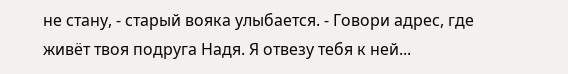не стану, - старый вояка улыбается. - Говори адрес, где живёт твоя подруга Надя. Я отвезу тебя к ней...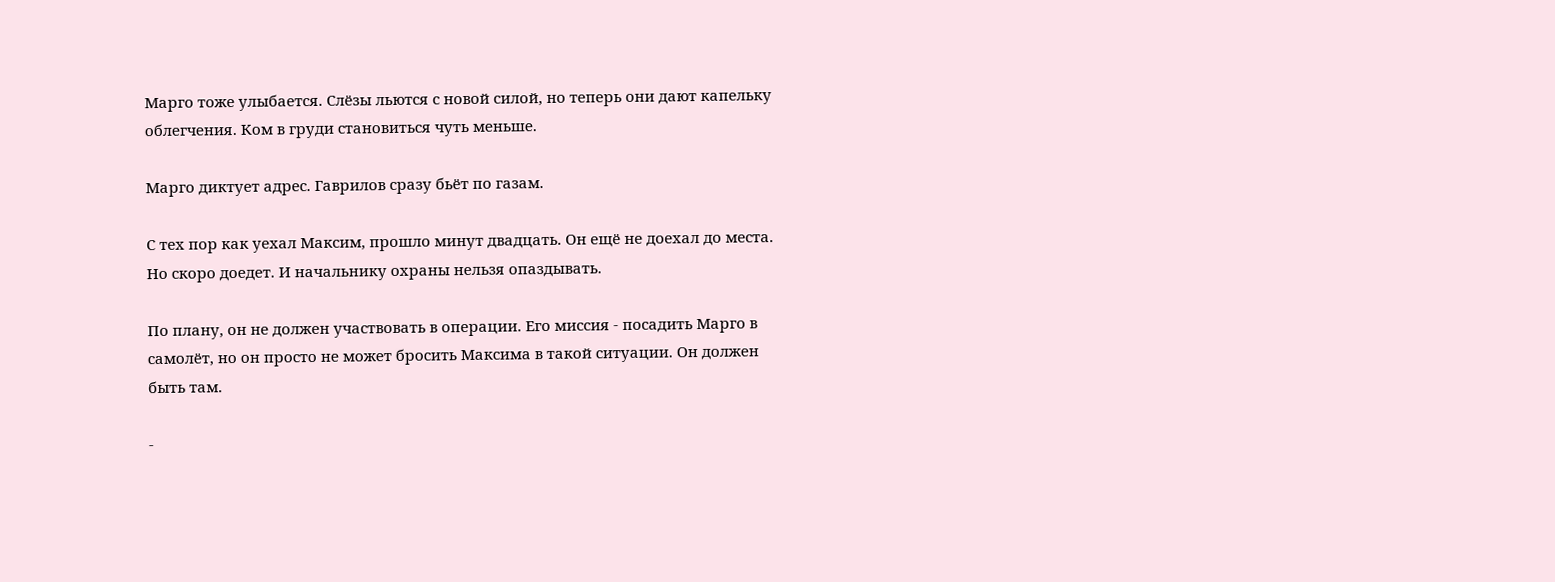Марго тоже улыбается. Слёзы льются с новой силой, но теперь они дают капельку облегчения. Ком в груди становиться чуть меньше.

Марго диктует адрес. Гаврилов сразу бьёт по газам.

С тех пор как уехал Максим, прошло минут двадцать. Он ещё не доехал до места. Но скоро доедет. И начальнику охраны нельзя опаздывать.

По плану, он не должен участвовать в операции. Его миссия - посадить Марго в самолёт, но он просто не может бросить Максима в такой ситуации. Он должен быть там.

-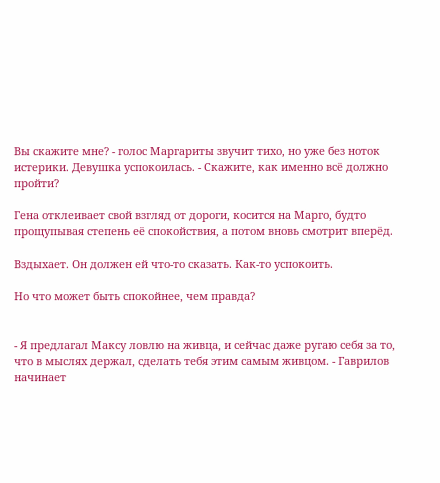Вы скажите мне? - голос Маргариты звучит тихо, но уже без ноток истерики. Девушка успокоилась. - Скажите, как именно всё должно пройти?

Гена отклеивает свой взгляд от дороги, косится на Марго, будто прощупывая степень её спокойствия, а потом вновь смотрит вперёд.

Вздыхает. Он должен ей что-то сказать. Как-то успокоить.

Но что может быть спокойнее, чем правда?


- Я предлагал Максу ловлю на живца, и сейчас даже ругаю себя за то, что в мыслях держал, сделать тебя этим самым живцом. - Гаврилов начинает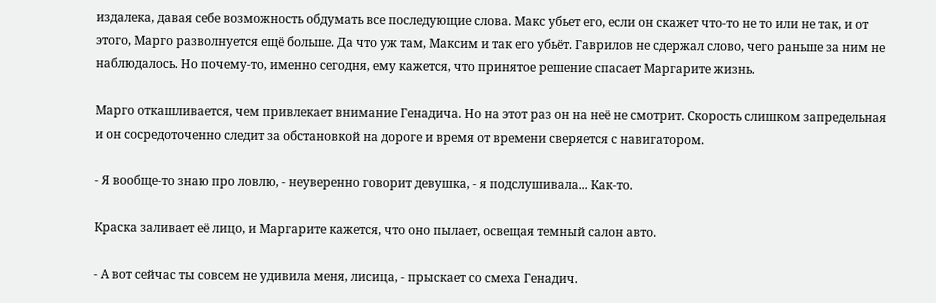издалека, давая себе возможность обдумать все последующие слова. Макс убьет его, если он скажет что-то не то или не так, и от этого, Марго разволнуется ещё больше. Да что уж там, Максим и так его убьёт. Гаврилов не сдержал слово, чего раньше за ним не наблюдалось. Но почему-то, именно сегодня, ему кажется, что принятое решение спасает Маргарите жизнь.

Марго откашливается, чем привлекает внимание Генадича. Но на этот раз он на неё не смотрит. Скорость слишком запредельная и он сосредоточенно следит за обстановкой на дороге и время от времени сверяется с навигатором.

- Я вообще-то знаю про ловлю, - неуверенно говорит девушка, - я подслушивала... Как-то.

Краска заливает её лицо, и Маргарите кажется, что оно пылает, освещая темный салон авто.

- А вот сейчас ты совсем не удивила меня, лисица, - прыскает со смеха Генадич.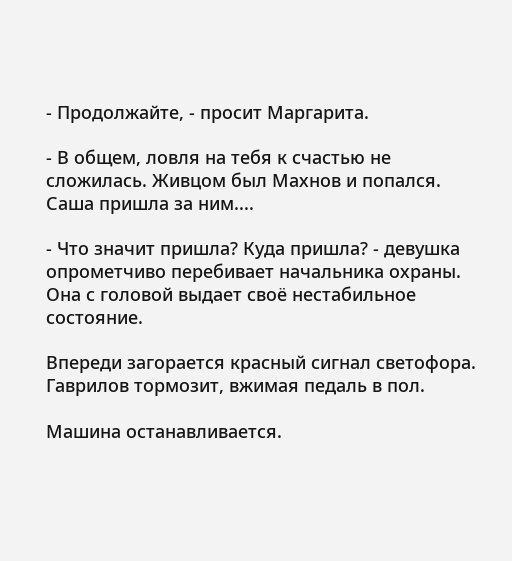- Продолжайте, - просит Маргарита.

- В общем, ловля на тебя к счастью не сложилась. Живцом был Махнов и попался. Саша пришла за ним....

- Что значит пришла? Куда пришла? - девушка опрометчиво перебивает начальника охраны. Она с головой выдает своё нестабильное состояние.

Впереди загорается красный сигнал светофора. Гаврилов тормозит, вжимая педаль в пол.

Машина останавливается.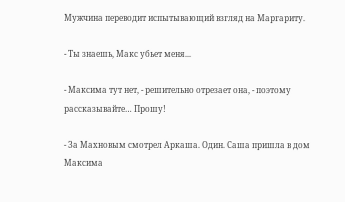Мужчина переводит испытывающий взгляд на Маргариту.

- Ты знаешь, Макс убьет меня...

- Максима тут нет, - решительно отрезает она, - поэтому рассказывайте… Прошу!

- За Махновым смотрел Аркаша. Один. Саша пришла в дом Максима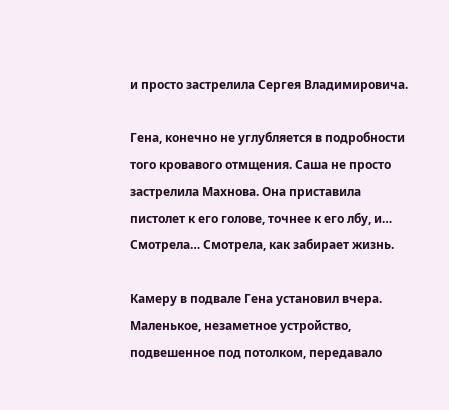и просто застрелила Сергея Владимировича.

Гена, конечно не углубляется в подробности того кровавого отмщения. Саша не просто застрелила Махнова. Она приставила пистолет к его голове, точнее к его лбу, и… Смотрела… Смотрела, как забирает жизнь.

Камеру в подвале Гена установил вчера. Маленькое, незаметное устройство, подвешенное под потолком, передавало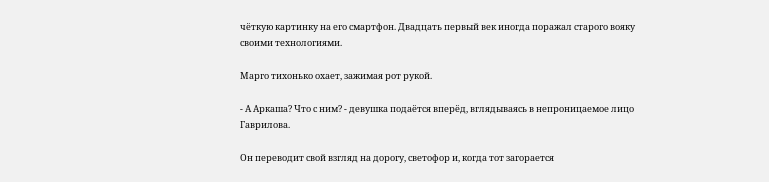чёткую картинку на его смартфон. Двадцать первый век иногда поражал старого вояку своими технологиями.

Марго тихонько охает, зажимая рот рукой.

- А Аркаша? Что с ним? - девушка подаётся вперёд, вглядываясь в непроницаемое лицо Гаврилова.

Он переводит свой взгляд на дорогу, светофор и, когда тот загорается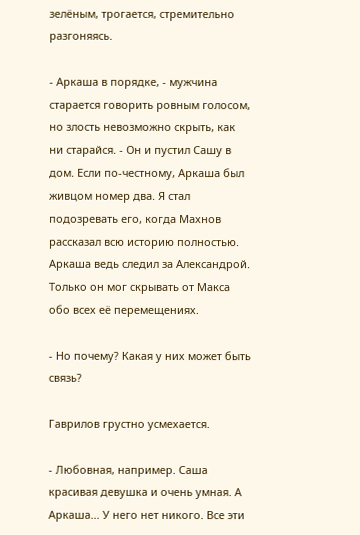зелёным, трогается, стремительно разгоняясь.

- Аркаша в порядке, - мужчина старается говорить ровным голосом, но злость невозможно скрыть, как ни старайся. - Он и пустил Сашу в дом. Если по-честному, Аркаша был живцом номер два. Я стал подозревать его, когда Махнов рассказал всю историю полностью. Аркаша ведь следил за Александрой. Только он мог скрывать от Макса обо всех её перемещениях.

- Но почему? Какая у них может быть связь?

Гаврилов грустно усмехается.

- Любовная, например. Саша красивая девушка и очень умная. А Аркаша... У него нет никого. Все эти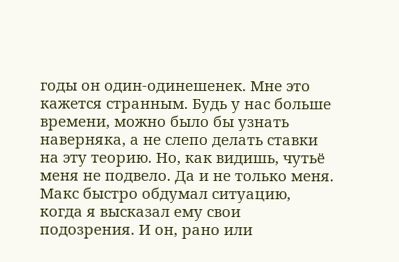годы он один-одинешенек. Мне это кажется странным. Будь у нас больше времени, можно было бы узнать наверняка, а не слепо делать ставки на эту теорию. Но, как видишь, чутьё меня не подвело. Да и не только меня. Макс быстро обдумал ситуацию, когда я высказал ему свои подозрения. И он, рано или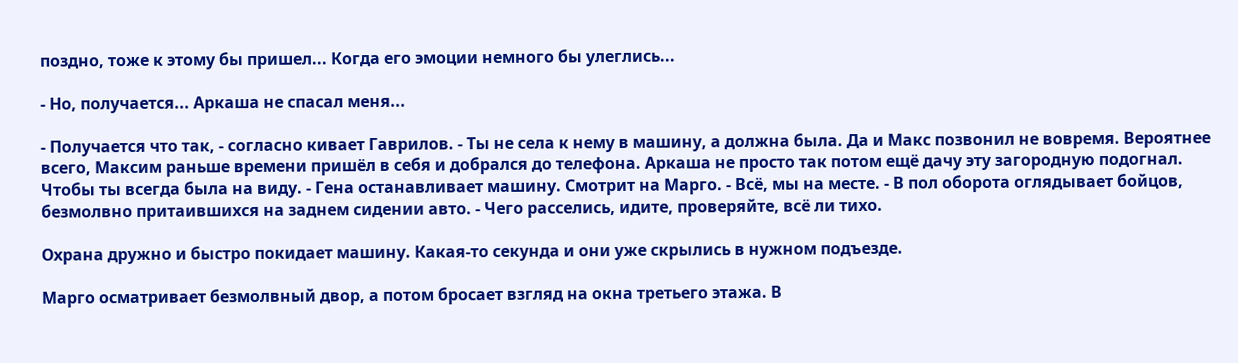поздно, тоже к этому бы пришел... Когда его эмоции немного бы улеглись...

- Но, получается... Аркаша не спасал меня...

- Получается что так, - согласно кивает Гаврилов. - Ты не села к нему в машину, а должна была. Да и Макс позвонил не вовремя. Вероятнее всего, Максим раньше времени пришёл в себя и добрался до телефона. Аркаша не просто так потом ещё дачу эту загородную подогнал. Чтобы ты всегда была на виду. - Гена останавливает машину. Смотрит на Марго. - Всё, мы на месте. - В пол оборота оглядывает бойцов, безмолвно притаившихся на заднем сидении авто. - Чего расселись, идите, проверяйте, всё ли тихо.

Охрана дружно и быстро покидает машину. Какая-то секунда и они уже скрылись в нужном подъезде.

Марго осматривает безмолвный двор, а потом бросает взгляд на окна третьего этажа. В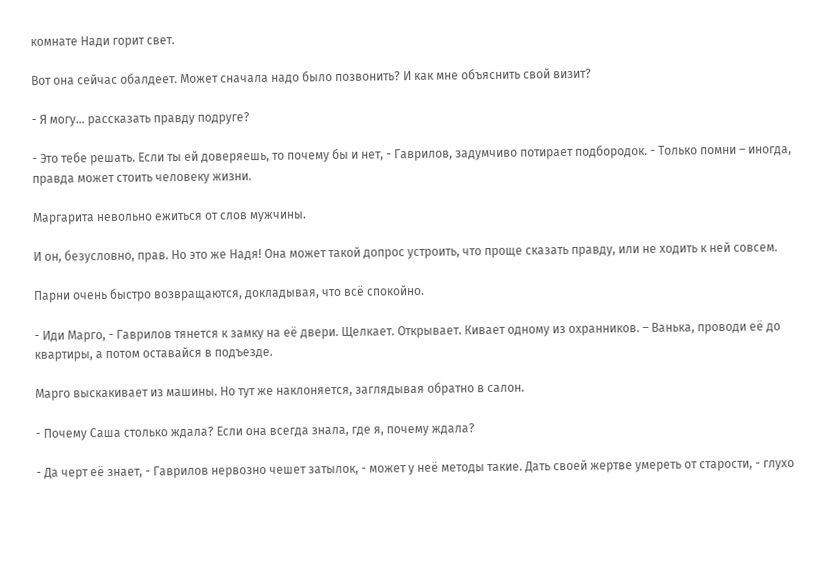комнате Нади горит свет.

Вот она сейчас обалдеет. Может сначала надо было позвонить? И как мне объяснить свой визит?

- Я могу… рассказать правду подруге?

- Это тебе решать. Если ты ей доверяешь, то почему бы и нет, - Гаврилов, задумчиво потирает подбородок. - Только помни – иногда, правда может стоить человеку жизни.

Маргарита невольно ежиться от слов мужчины.

И он, безусловно, прав. Но это же Надя! Она может такой допрос устроить, что проще сказать правду, или не ходить к ней совсем.

Парни очень быстро возвращаются, докладывая, что всё спокойно.

- Иди Марго, - Гаврилов тянется к замку на её двери. Щелкает. Открывает. Кивает одному из охранников. – Ванька, проводи её до квартиры, а потом оставайся в подъезде.

Марго выскакивает из машины. Но тут же наклоняется, заглядывая обратно в салон.

- Почему Саша столько ждала? Если она всегда знала, где я, почему ждала?

- Да черт её знает, - Гаврилов нервозно чешет затылок, - может у неё методы такие. Дать своей жертве умереть от старости, - глухо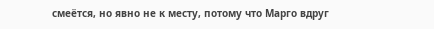смеётся, но явно не к месту, потому что Марго вдруг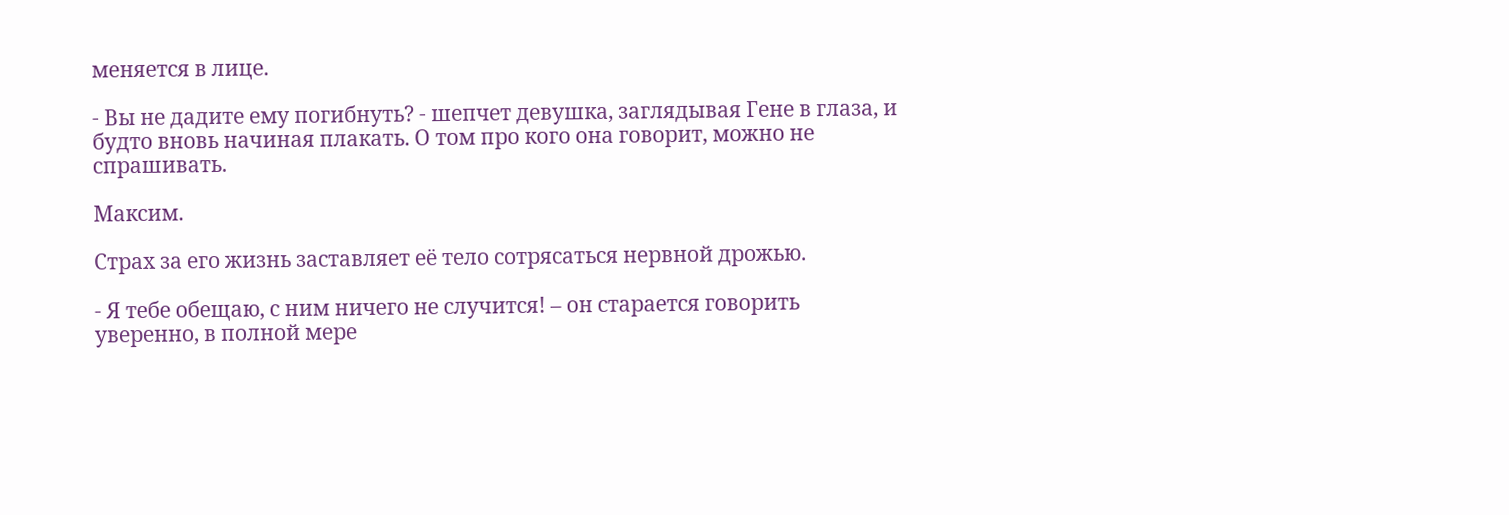меняется в лице.

- Вы не дадите ему погибнуть? - шепчет девушка, заглядывая Гене в глаза, и будто вновь начиная плакать. О том про кого она говорит, можно не спрашивать.

Максим.

Страх за его жизнь заставляет её тело сотрясаться нервной дрожью.

- Я тебе обещаю, с ним ничего не случится! – он старается говорить уверенно, в полной мере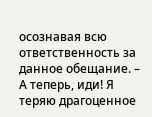осознавая всю ответственность за данное обещание. – А теперь, иди! Я теряю драгоценное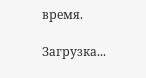время.

Загрузка...